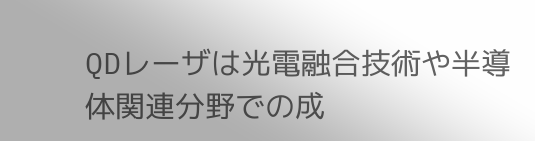QDレーザは光電融合技術や半導体関連分野での成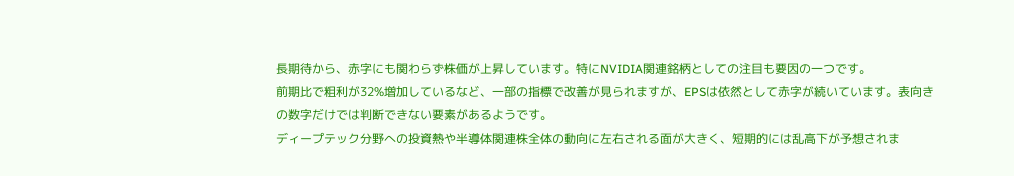長期待から、赤字にも関わらず株価が上昇しています。特にNVIDIA関連銘柄としての注目も要因の一つです。
前期比で粗利が32%増加しているなど、一部の指標で改善が見られますが、EPSは依然として赤字が続いています。表向きの数字だけでは判断できない要素があるようです。
ディープテック分野への投資熱や半導体関連株全体の動向に左右される面が大きく、短期的には乱高下が予想されま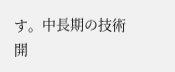す。中長期の技術開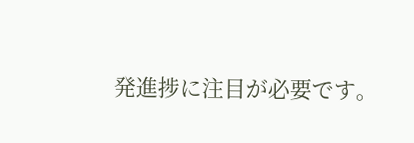発進捗に注目が必要です。